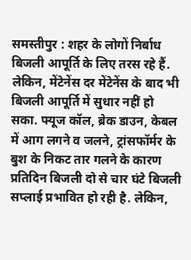समस्तीपुर : शहर के लोगों निर्बाध बिजली आपूर्ति के लिए तरस रहे हैं. लेकिन, मेंटेनेंस दर मेंटेनेंस के बाद भी बिजली आपूर्ति में सुधार नहीं हो सका. फ्यूज कॉल, ब्रेक डाउन, केबल में आग लगने व जलने, ट्रांसफॉर्मर के बुश के निकट तार गलने के कारण प्रतिदिन बिजली दो से चार घंटे बिजली सप्लाई प्रभावित हो रही है. लेकिन,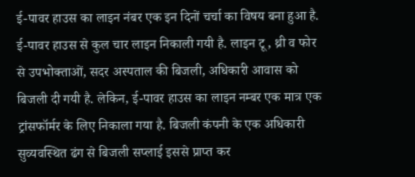ई-पावर हाउस का लाइन नंबर एक इन दिनों चर्चा का विषय बना हुआ है. ई-पावर हाउस से कुल चार लाइन निकाली गयी है. लाइन टू, थ्री व फोर से उपभोक्ताओं, सदर अस्पताल की बिजली, अधिकारी आवास को बिजली दी गयी है. लेकिन, ई-पावर हाउस का लाइन नम्बर एक मात्र एक ट्रांसफॉर्मर के लिए निकाला गया है. बिजली कंपनी के एक अधिकारी सुव्यवस्थित ढंग से बिजली सप्लाई इससे प्राप्त कर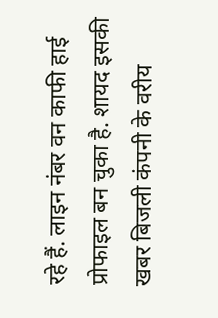रहे हैं. लाइन नंबर वन काफी हाई प्रोफाइल बन चुका है. शायद इसकी खबर बिजली कंपनी के वरीय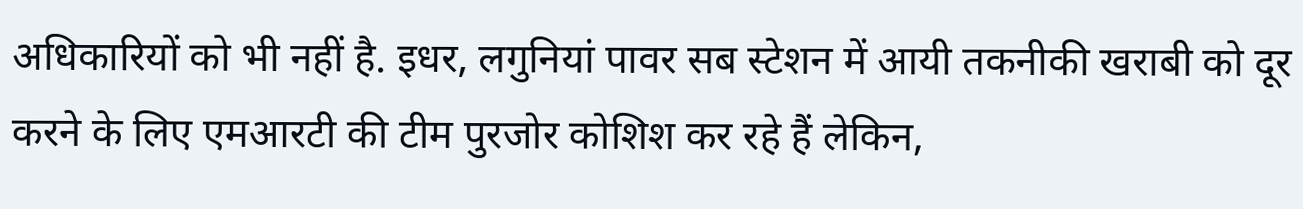अधिकारियों को भी नहीं है. इधर, लगुनियां पावर सब स्टेशन में आयी तकनीकी खराबी को दूर करने के लिए एमआरटी की टीम पुरजोर कोशिश कर रहे हैं लेकिन,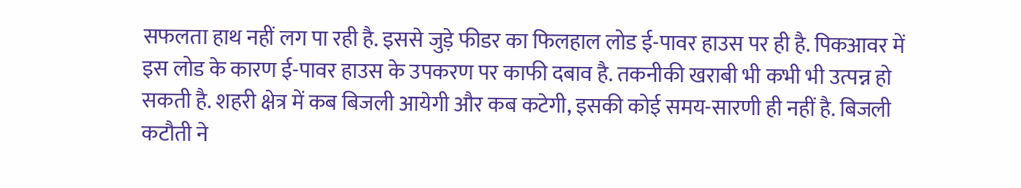सफलता हाथ नहीं लग पा रही है. इससे जुड़े फीडर का फिलहाल लोड ई-पावर हाउस पर ही है. पिकआवर में इस लोड के कारण ई-पावर हाउस के उपकरण पर काफी दबाव है. तकनीकी खराबी भी कभी भी उत्पन्न हो सकती है. शहरी क्षेत्र में कब बिजली आयेगी और कब कटेगी, इसकी कोई समय-सारणी ही नहीं है. बिजली कटौती ने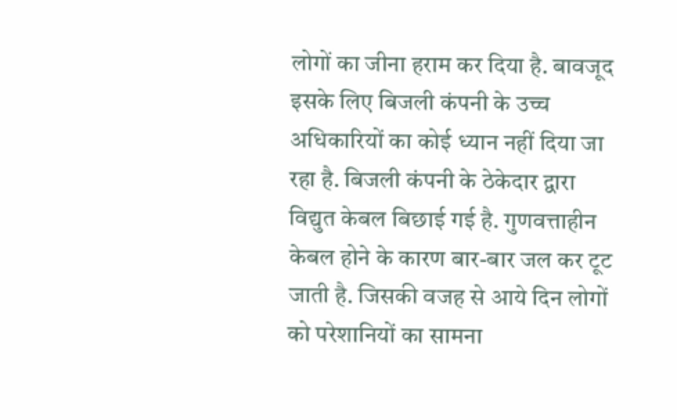लोगों का जीना हराम कर दिया है. बावजूद इसके लिए बिजली कंपनी के उच्च अधिकारियों का कोई ध्यान नहीं दिया जा रहा है. बिजली कंपनी के ठेकेदार द्वारा विद्युत केबल बिछाई गई है. गुणवत्ताहीन केबल होने के कारण बार-बार जल कर टूट जाती है. जिसकी वजह से आये दिन लोगों को परेशानियों का सामना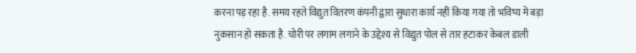करना पड़ रहा है. समय रहते विद्युत वितरण कंपनी द्वारा सुधारा कार्य नहीं किया गया तो भविष्य में बड़ा नुकसान हो सकता है. चोरी पर लगाम लगाने के उद्देश्य से विद्युत पोल से तार हटाकर केबल डाली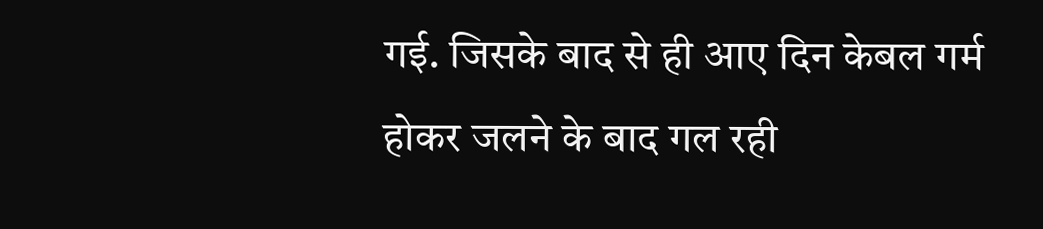गई. जिसके बाद से ही आए दिन केबल गर्म होकर जलने के बाद गल रही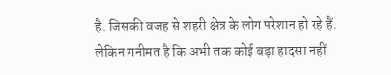है. जिसकी वजह से शहरी क्षेत्र के लोग परेशान हो रहे हैं. लेकिन गनीमत है कि अभी तक कोई बड़ा हादसा नहीं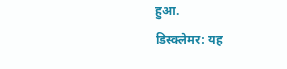हुआ.
डिस्क्लेमर: यह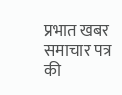प्रभात खबर समाचार पत्र की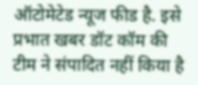ऑटोमेटेड न्यूज फीड है. इसे प्रभात खबर डॉट कॉम की टीम ने संपादित नहीं किया है